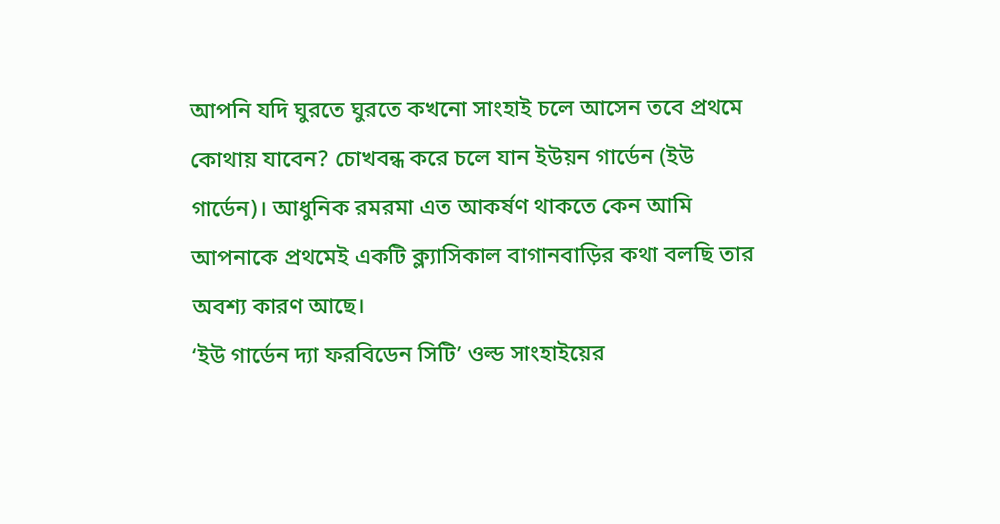আপনি যদি ঘুরতে ঘুরতে কখনো সাংহাই চলে আসেন তবে প্রথমে কোথায় যাবেন? চোখবন্ধ করে চলে যান ইউয়ন গার্ডেন (ইউ গার্ডেন)। আধুনিক রমরমা এত আকর্ষণ থাকতে কেন আমি আপনাকে প্রথমেই একটি ক্ল্যাসিকাল বাগানবাড়ির কথা বলছি তার অবশ্য কারণ আছে।
‘ইউ গার্ডেন দ্যা ফরবিডেন সিটি’ ওল্ড সাংহাইয়ের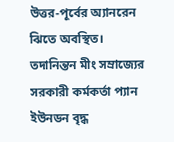উত্তর-পূর্বের অ্যানরেন ঝিতে অবস্থিত। তদানিন্তন মীং সম্রাজ্যের সরকারী কর্মকর্তা প্যান ইউনডন বৃদ্ধ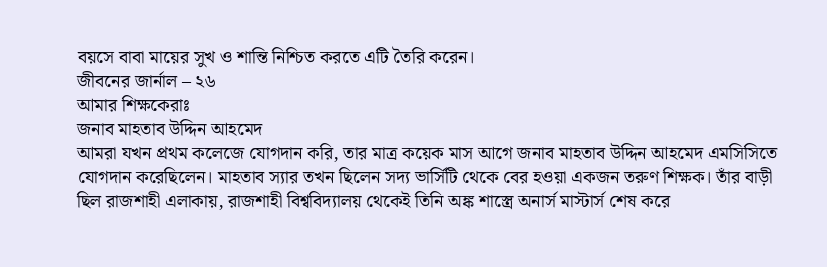বয়সে বাবা মায়ের সুখ ও শান্তি নিশ্চিত করতে এটি তৈরি করেন।
জীবনের জার্নাল – ২৬
আমার শিক্ষকেরাঃ
জনাব মাহতাব উদ্দিন আহমেদ
আমরা যখন প্রথম কলেজে যোগদান করি, তার মাত্র কয়েক মাস আগে জনাব মাহতাব উদ্দিন আহমেদ এমসিসিতে যোগদান করেছিলেন। মাহতাব স্যার তখন ছিলেন সদ্য ভার্সিটি থেকে বের হওয়া একজন তরুণ শিক্ষক। তাঁর বাড়ী ছিল রাজশাহী এলাকায়, রাজশাহী বিশ্ববিদ্যালয় থেকেই তিনি অঙ্ক শাস্ত্রে অনার্স মাস্টার্স শেষ করে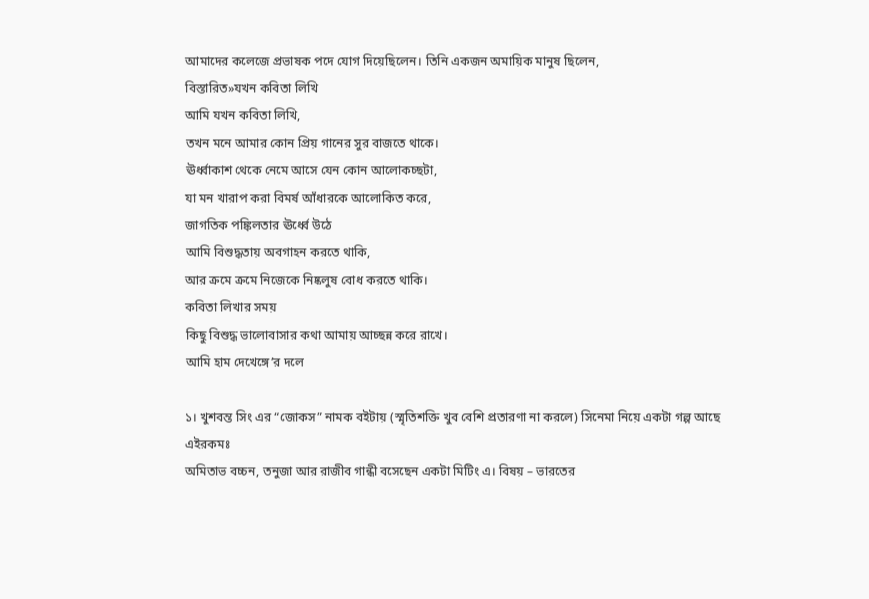আমাদের কলেজে প্রভাষক পদে যোগ দিয়েছিলেন। তিনি একজন অমায়িক মানুষ ছিলেন,
বিস্তারিত»যখন কবিতা লিখি
আমি যখন কবিতা লিখি,
তখন মনে আমার কোন প্রিয় গানের সুর বাজতে থাকে।
ঊর্ধ্বাকাশ থেকে নেমে আসে যেন কোন আলোকচ্ছটা,
যা মন খারাপ করা বিমর্ষ আঁধারকে আলোকিত করে,
জাগতিক পঙ্কিলতার ঊর্ধ্বে উঠে
আমি বিশুদ্ধতায় অবগাহন করতে থাকি,
আর ক্রমে ক্রমে নিজেকে নিষ্কলুষ বোধ করতে থাকি।
কবিতা লিখার সময়
কিছু বিশুদ্ধ ভালোবাসার কথা আমায় আচ্ছন্ন করে রাখে।
আমি হাম দেখেঙ্গে’র দলে

১। খুশবন্ত সিং এর “জোকস” নামক বইটায় (স্মৃতিশক্তি খুব বেশি প্রতারণা না করলে) সিনেমা নিয়ে একটা গল্প আছে এইরকমঃ
অমিতাভ বচ্চন, তনুজা আর রাজীব গান্ধী বসেছেন একটা মিটিং এ। বিষয় – ভারতের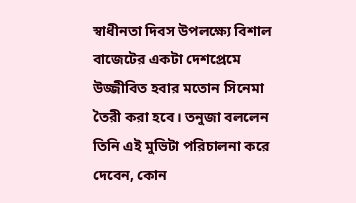স্বাধীনতা দিবস উপলক্ষ্যে বিশাল বাজেটের একটা দেশপ্রেমে উজ্জীবিত হবার মতোন সিনেমা তৈরী করা হবে। তনুজা বললেন তিনি এই মুভিটা পরিচালনা করে দেবেন, কোন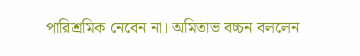পারিশ্রমিক নেবেন না। অমিতাভ বচ্চন বললেন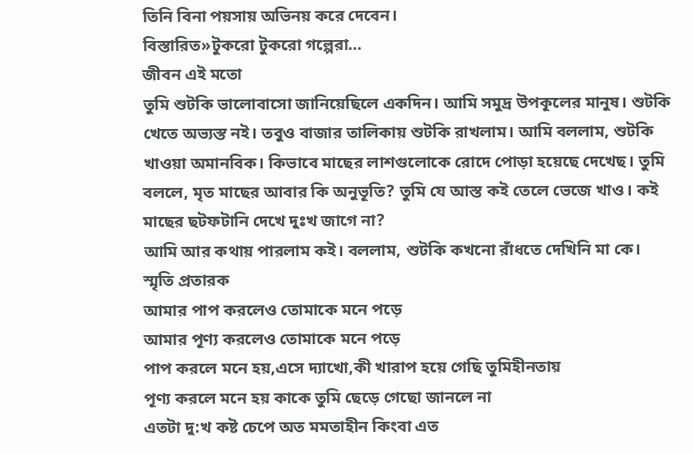তিনি বিনা পয়সায় অভিনয় করে দেবেন।
বিস্তারিত»টুকরো টুকরো গল্পেরা…
জীবন এই মতো
তুমি শুটকি ভালোবাসো জানিয়েছিলে একদিন। আমি সমুদ্র উপকূলের মানুষ। শুটকি খেতে অভ্যস্ত নই। তবুও বাজার তালিকায় শুটকি রাখলাম। আমি বললাম, শুটকি খাওয়া অমানবিক। কিভাবে মাছের লাশগুলোকে রোদে পোড়া হয়েছে দেখেছ। তুমি বললে, মৃত মাছের আবার কি অনুভূতি? তুমি যে আস্ত কই তেলে ভেজে খাও। কই মাছের ছটফটানি দেখে দুঃখ জাগে না?
আমি আর কথায় পারলাম কই। বললাম, শুটকি কখনো রাঁধতে দেখিনি মা কে।
স্মৃতি প্রতারক
আমার পাপ করলেও তোমাকে মনে পড়ে
আমার পূণ্য করলেও তোমাকে মনে পড়ে
পাপ করলে মনে হয়,এসে দ্যাখো,কী খারাপ হয়ে গেছি তুমিহীনতায়
পূণ্য করলে মনে হয় কাকে তুমি ছেড়ে গেছো জানলে না
এতটা দু:খ কষ্ট চেপে অত মমতাহীন কিংবা এত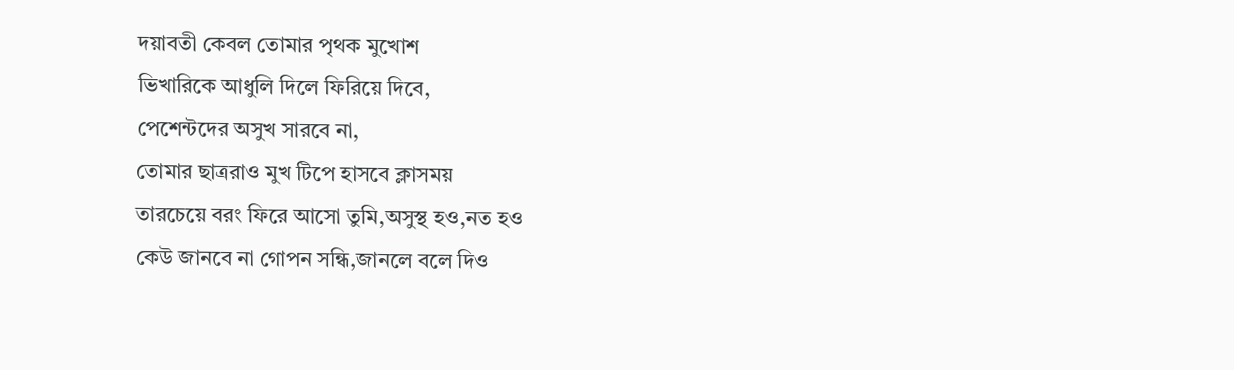দয়াবতী কেবল তোমার পৃথক মুখোশ
ভিখারিকে আধুলি দিলে ফিরিয়ে দিবে,
পেশেন্টদের অসুখ সারবে না,
তোমার ছাত্ররাও মুখ টিপে হাসবে ক্লাসময়
তারচেয়ে বরং ফিরে আসো তুমি,অসুস্থ হও,নত হও
কেউ জানবে না গোপন সন্ধি,জানলে বলে দিও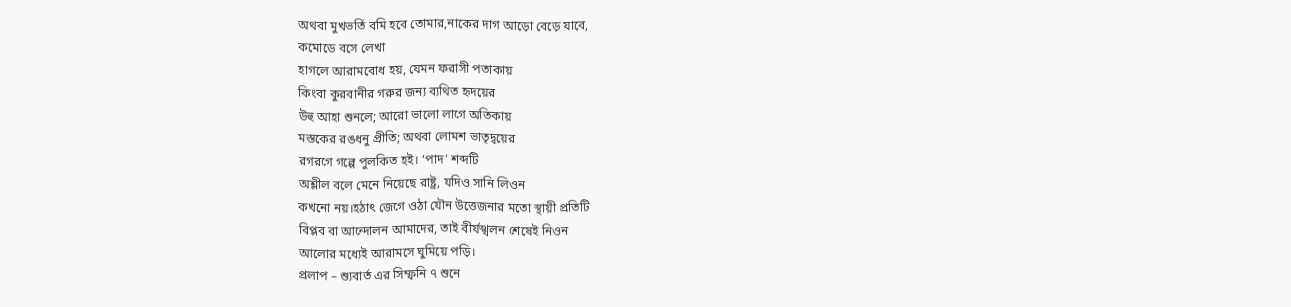অথবা মুখভর্তি বমি হবে তোমার,নাকের দাগ আড়ো বেড়ে যাবে,
কমোডে বসে লেখা
হাগলে আরামবোধ হয়, যেমন ফরাসী পতাকায়
কিংবা কুরবানীর গরুর জন্য ব্যথিত হৃদয়ের
উহু আহা শুনলে; আরো ভালো লাগে অতিকায়
মস্তকের রঙধনু প্রীতি; অথবা লোমশ ভাতৃদ্বয়ের
রগরগে গল্পে পুলকিত হই। ‘পাদ’ শব্দটি
অশ্লীল বলে মেনে নিয়েছে রাষ্ট্র, যদিও সানি লিওন
কখনো নয়।হঠাৎ জেগে ওঠা যৌন উত্তেজনার মতো স্থায়ী প্রতিটি
বিপ্লব বা আন্দোলন আমাদের, তাই বীর্যস্খলন শেষেই নিওন
আলোর মধ্যেই আরামসে ঘুমিয়ে পড়ি।
প্রলাপ – শ্যুবার্ত এর সিম্ফনি ৭ শুনে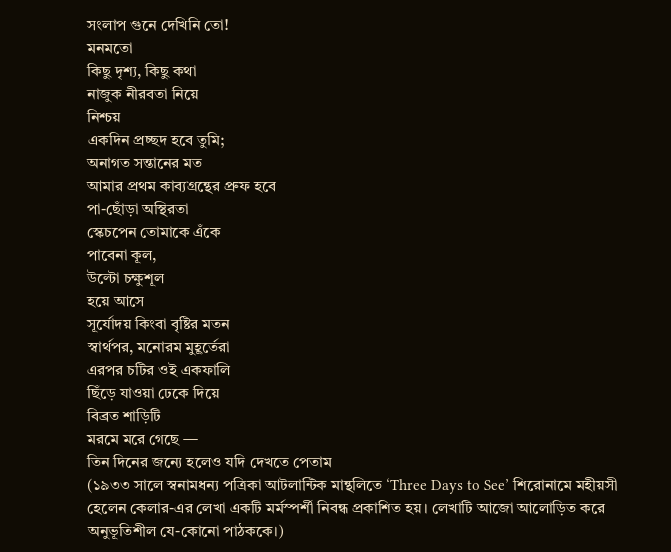সংলাপ গুনে দেখিনি তো!
মনমতো
কিছু দৃশ্য, কিছু কথা
নাজুক নীরবতা নিয়ে
নিশ্চয়
একদিন প্রচ্ছদ হবে তুমি;
অনাগত সন্তানের মত
আমার প্রথম কাব্যগ্রন্থের প্রুফ হবে
পা-ছোঁড়া অস্থিরতা
স্কেচপেন তোমাকে এঁকে
পাবেনা কূল,
উল্টো চক্ষুশূল
হয়ে আসে
সূর্যোদয় কিংবা বৃষ্টির মতন
স্বার্থপর, মনোরম মুহূর্তেরা
এরপর চটির ওই একফালি
ছিঁড়ে যাওয়া ঢেকে দিয়ে
বিব্রত শাড়িটি
মরমে মরে গেছে —
তিন দিনের জন্যে হলেও যদি দেখতে পেতাম
(১৯৩৩ সালে স্বনামধন্য পত্রিকা আটলান্টিক মান্থলিতে ‘Three Days to See’ শিরোনামে মহীয়সী হেলেন কেলার-এর লেখা একটি মর্মস্পর্শী নিবন্ধ প্রকাশিত হয়। লেখাটি আজো আলোড়িত করে অনুভূতিশীল যে-কোনো পাঠককে।)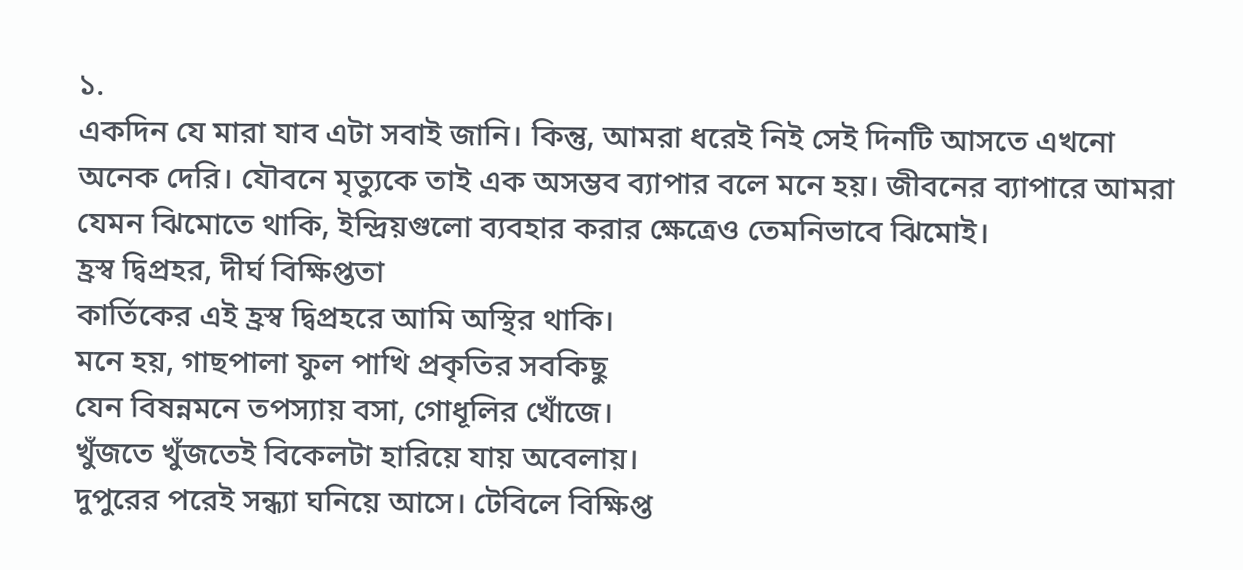১.
একদিন যে মারা যাব এটা সবাই জানি। কিন্তু, আমরা ধরেই নিই সেই দিনটি আসতে এখনো অনেক দেরি। যৌবনে মৃত্যুকে তাই এক অসম্ভব ব্যাপার বলে মনে হয়। জীবনের ব্যাপারে আমরা যেমন ঝিমোতে থাকি, ইন্দ্রিয়গুলো ব্যবহার করার ক্ষেত্রেও তেমনিভাবে ঝিমোই।
হ্রস্ব দ্বিপ্রহর, দীর্ঘ বিক্ষিপ্ততা
কার্তিকের এই হ্রস্ব দ্বিপ্রহরে আমি অস্থির থাকি।
মনে হয়, গাছপালা ফুল পাখি প্রকৃতির সবকিছু
যেন বিষন্নমনে তপস্যায় বসা, গোধূলির খোঁজে।
খুঁজতে খুঁজতেই বিকেলটা হারিয়ে যায় অবেলায়।
দুপুরের পরেই সন্ধ্যা ঘনিয়ে আসে। টেবিলে বিক্ষিপ্ত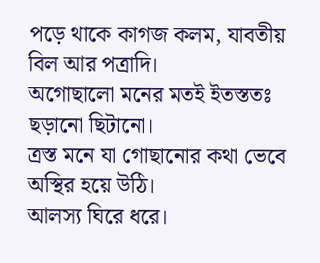পড়ে থাকে কাগজ কলম, যাবতীয় বিল আর পত্রাদি।
অগোছালো মনের মতই ইতস্ততঃ ছড়ানো ছিটানো।
ত্রস্ত মনে যা গোছানোর কথা ভেবে অস্থির হয়ে উঠি।
আলস্য ঘিরে ধরে।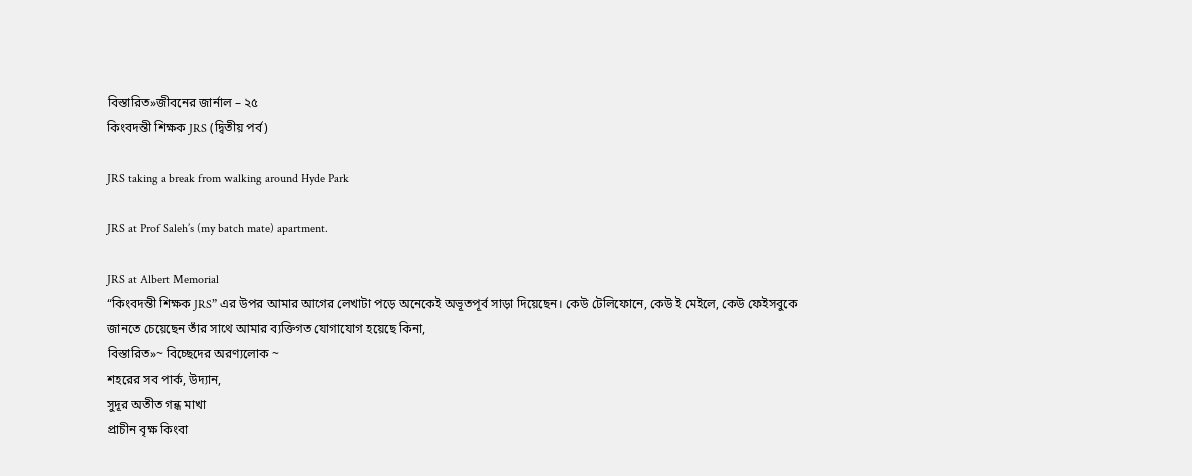বিস্তারিত»জীবনের জার্নাল – ২৫
কিংবদন্তী শিক্ষক JRS (দ্বিতীয় পর্ব)

JRS taking a break from walking around Hyde Park

JRS at Prof Saleh’s (my batch mate) apartment.

JRS at Albert Memorial
“কিংবদন্তী শিক্ষক JRS” এর উপর আমার আগের লেখাটা পড়ে অনেকেই অভূতপূর্ব সাড়া দিয়েছেন। কেউ টেলিফোনে, কেউ ই মেইলে, কেউ ফেইসবুকে জানতে চেয়েছেন তাঁর সাথে আমার ব্যক্তিগত যোগাযোগ হয়েছে কিনা,
বিস্তারিত»~ বিচ্ছেদের অরণ্যলোক ~
শহরের সব পার্ক, উদ্যান,
সুদূর অতীত গন্ধ মাখা
প্রাচীন বৃক্ষ কিংবা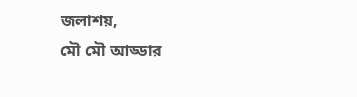জলাশয়,
মৌ মৌ আড্ডার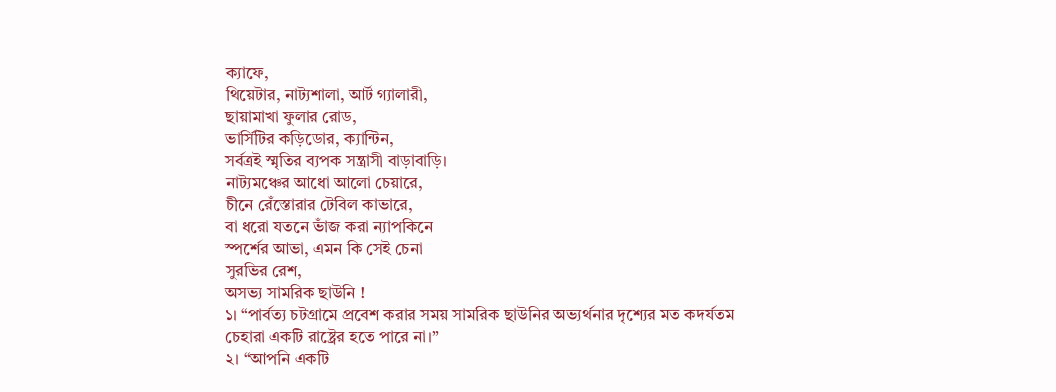ক্যাফে,
থিয়েটার, নাট্যশালা, আর্ট গ্যালারী,
ছায়ামাখা ফুলার রোড,
ভার্সিটির কড়িডোর, ক্যান্টিন,
সর্বত্রই স্মৃতির ব্যপক সন্ত্রাসী বাড়াবাড়ি।
নাট্যমঞ্চের আধো আলো চেয়ারে,
চীনে রেঁস্তোরার টেবিল কাভারে,
বা ধরো যতনে ভাঁজ করা ন্যাপকিনে
স্পর্শের আভা, এমন কি সেই চেনা
সুরভির রেশ,
অসভ্য সামরিক ছাউনি !
১। “পার্বত্য চটগ্রামে প্রবেশ করার সময় সামরিক ছাউনির অভ্যর্থনার দৃশ্যের মত কদর্যতম চেহারা একটি রাষ্ট্রের হতে পারে না।”
২। “আপনি একটি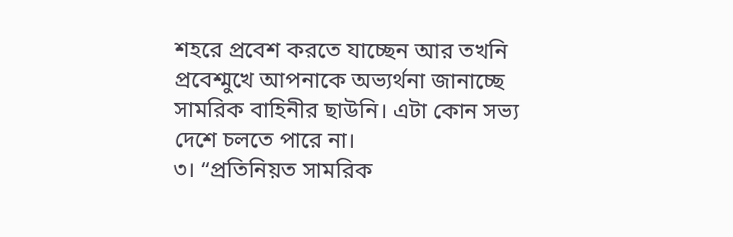শহরে প্রবেশ করতে যাচ্ছেন আর তখনি প্রবেশ্মুখে আপনাকে অভ্যর্থনা জানাচ্ছে সামরিক বাহিনীর ছাউনি। এটা কোন সভ্য দেশে চলতে পারে না।
৩। “প্রতিনিয়ত সামরিক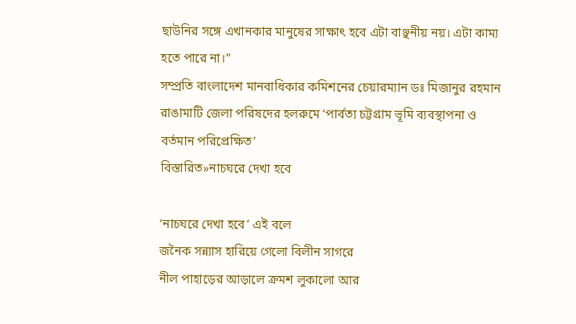ছাউনির সঙ্গে এখানকার মানুষের সাক্ষাৎ হবে এটা বাঞ্ছনীয় নয়। এটা কাম্য হতে পারে না।”
সম্প্রতি বাংলাদেশ মানবাধিকার কমিশনের চেয়ারম্যান ডঃ মিজানুর রহমান রাঙামাটি জেলা পরিষদের হলরুমে ‘পার্বত্য চট্টগ্রাম ভূমি ব্যবস্থাপনা ও বর্তমান পরিপ্রেক্ষিত’
বিস্তারিত»নাচঘরে দেখা হবে

‘নাচঘরে দেখা হবে’ এই বলে
জনৈক সন্ন্যাস হারিয়ে গেলো বিলীন সাগরে
নীল পাহাড়ের আড়ালে ক্রমশ লুকালো আর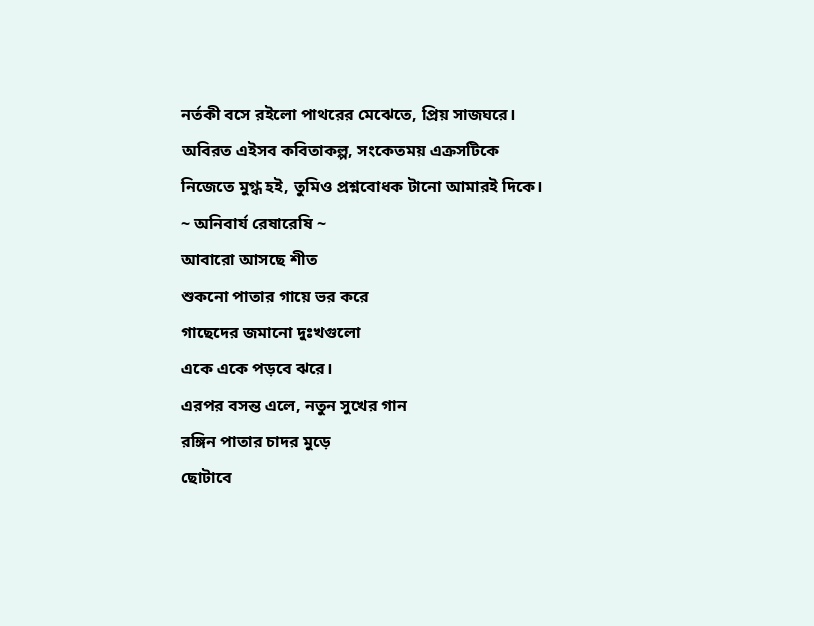নর্তকী বসে রইলো পাথরের মেঝেতে, প্রিয় সাজঘরে।
অবিরত এইসব কবিতাকল্প, সংকেতময় এক্রসটিকে
নিজেতে মুগ্ধ হই, তুমিও প্রশ্নবোধক টানো আমারই দিকে।
~ অনিবার্য রেষারেষি ~
আবারো আসছে শীত
শুকনো পাতার গায়ে ভর করে
গাছেদের জমানো দুঃখগুলো
একে একে পড়বে ঝরে।
এরপর বসন্ত এলে, নতুন সুখের গান
রঙ্গিন পাতার চাদর মুড়ে
ছোটাবে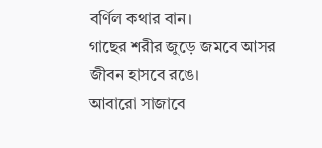বর্ণিল কথার বান।
গাছের শরীর জুড়ে জমবে আসর
জীবন হাসবে রঙে।
আবারো সাজাবে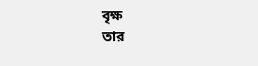বৃক্ষ
তার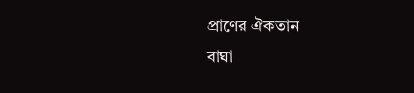প্রাণের ঐকতান
বাঘা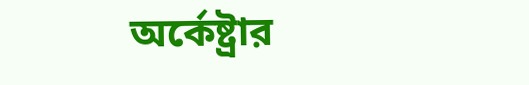অর্কেষ্ট্রার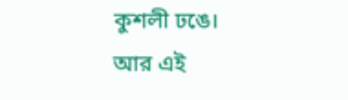কুশলী ঢঙে।
আর এই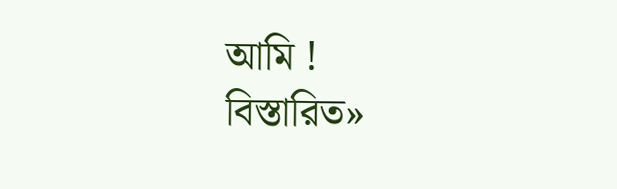আমি !
বিস্তারিত»